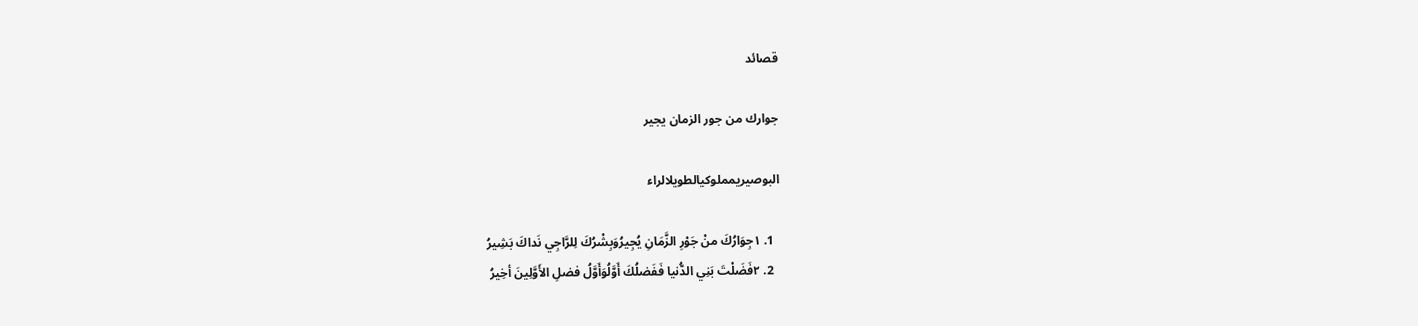قصائد

جوارك من جور الزمان يجير

البوصيريمملوكيالطويلالراء

  1. ١جِوَارُكَ منْ جَوْرِ الزَّمَانِ يُجِيرُوَبِشْرُكَ لِلرَّاجِي نَداكَ بَشِيرُ
  2. ٢فَضَلْتَ بَنِي الدُّنيا فَفَضلُكَ أَوَّلُوَأَوَّلُ فضلِ الأَوَّلِينَ أخِيرُ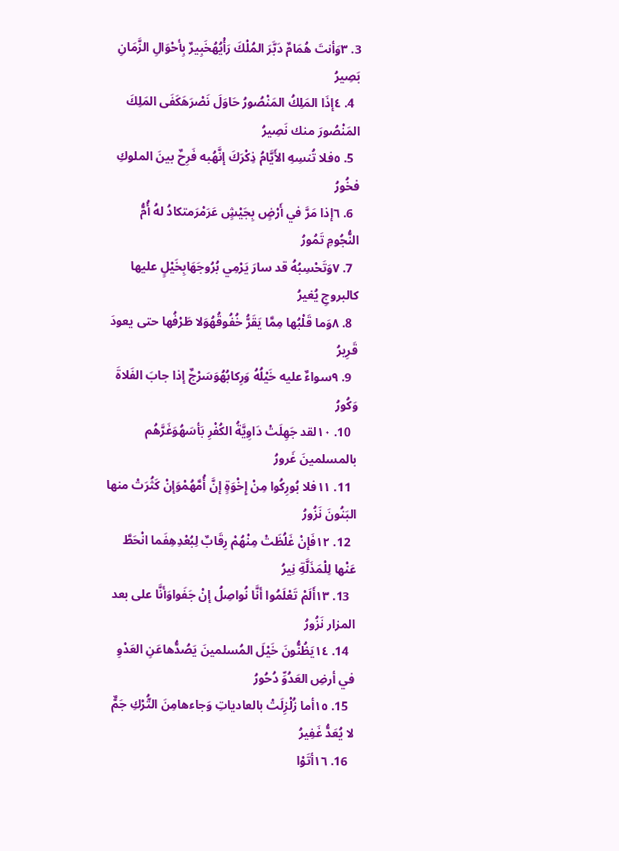3. ٣وَأنتَ هُمَامٌ دَبَّرَ المُلْكَ رَأْيُهُخَبِيرٌ بِأحْوَالِ الزَّمَانِ بَصِيرُ
  4. ٤إذَا المَلِكُ المَنْصُورُ حَاوَلَ نَصْرَهَكَفَى المَلِكَ المَنْصُورَ منك نَصِيرُ
  5. ٥فلا تُنسِهِ الأَيَّامُ ذِكْرَكَ إنَّهُبه فَرِحٌ بينَ الملوكِ فخُورُ
  6. ٦إذا مَرَّ في أَرْضٍ بِجَيْشٍ عَرَمْرَمتكادُ لهُ أُمُّ النُّجُومِ تَمُورُ
  7. ٧وَتَحْسِبُهُ قد سارَ يَرْمِي بُرُوجَهَابِخَيْلٍ عليها كالبروجِ يُغيرُ
  8. ٨وَما قَلْبُها مِمَّا يَقَرُّ خُفُوقُهُوَلا طَرْفُها حتى يعودَ قَرِيرُ
  9. ٩سواءٌ عليه خَيْلُهُ وَرِكابُهُوَسَرْجٌ إذا جابَ الفَلاةَ وَكُورُ
  10. ١٠لقد جَهِلَتْ دَاوِيَّةُ الكُفْرِ بَأسَهُوَغَرَّهُم بالمسلمينَ غَرورُ
  11. ١١فلا بُورِكُوا مِنْ إِخْوَةٍ إنَّ أُمَّهُمْوَإنْ كَثُرَتْ منها البَنُونَ نَزُورُ
  12. ١٢فَإنْ غَلُظَتْ مِنْهُمْ رِقَابٌ لِبُعْدِهِفَما انْحَطَّ عَنْها لِلْمَذَلَّةِ نِيرُ
  13. ١٣أَلَمْ تَعْلَمُوا أنَّا نُواصِلُ إنْ جَفَواوَأنَّا على بعد المزار نَزُورُ
  14. ١٤يَظُنُّونَ خَيْلَ المُسلمينَ يَصُدُّهاعَنِ العَدْوِ في أرضِ العَدُوِّ دُحُورُ
  15. ١٥أما زُلْزِلَتْ بالعادياتِ وَجاءهامِنَ التُّرْكِ جَمٌّ لا يُعَدُّ غَفِيرُ
  16. ١٦أتَوْا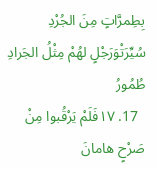بِطِمرَّاتٍ مِنَ الجُرْدِ سُيِّرَتْوَرَجْلٍ لهُمْ مِثْلُ الجَرادِ طُمُورُ
  17. ١٧فَلَمْ يَرْقُبوا مِنْ صَرْحٍ هامانَ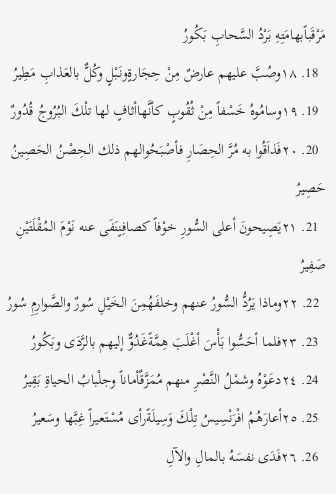مَرْقَباًبهامَتِهِ بَرْدُ السَّحابِ بَكُورُ
  18. ١٨وصُبَّ عليهم عارضٌ مِنْ حِجَارةٍونَبْلٍ وكُلٌّ بالعَذابِ مَطِيرُ
  19. ١٩وسامُوهُ خَسْفاً مِنْ ثُقُوبٍ كأنَّهاأثافٍ لها تلْكَ البُرُوجُ قُدُورٌ
  20. ٢٠فَذاَقُوا به مُرَّ الحِصَارِ فأصْبَحُوالهم ذلك الحِصْنُ الحَصِينُ حَصِيرُ
  21. ٢١يَصِيحونَ أعلى السُّورِ خوْفاً كصافِنٍنَفَى عنه نَوْمَ المُقْلَتَيْنِ صَفِيرُ
  22. ٢٢وماذا يَرُدُّ السُّورُ عنهم وخلفَهُمِنَ الخَيْلِ سُورٌ والصَّوارِمِ سُورُ
  23. ٢٣فلما أحَسُّوا بَأْسَ أغْلَبَ هِمَّةًغَدُوٌّ إليهم بالرَّدَى وبَكُورُ
  24. ٢٤دعَوْهُ وشمْلُ النَّصْرِ منهم مُمَزَّقٌأماناً وجلْبابُ الحياةِ بَقِيرُ
  25. ٢٥أعارَهُمُ افْرَنْسِيسُ تِلْكَ وَسِيلَةًرأى مُسْتَعيراً غِبَّها وسَعيرُ
  26. ٢٦فَدَى نفسَهُ بالمالِ والآلِ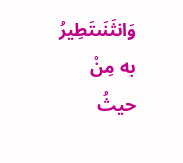وَانثَنَىتَطِيرُ به مِنْ حيثُ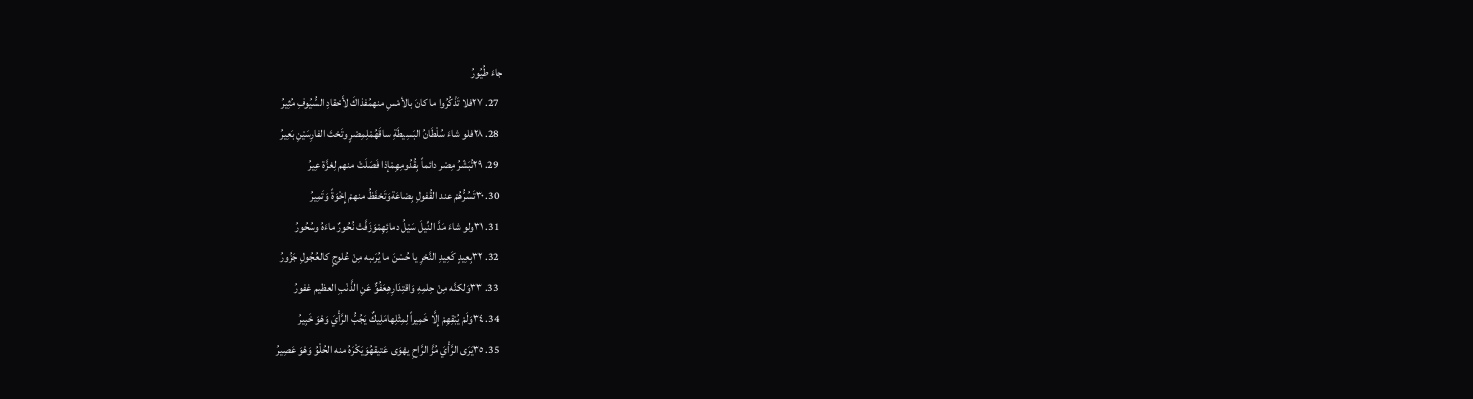جاءَ طُيُورُ
  27. ٢٧فلا تَذْكُرُوا ما كانَ بالأمْسِ منهمُفذاكَ لأَحْقادِ السُّيُوفِ مُثِيرُ
  28. ٢٨فلو شاءَ سُلْطَانُ البَسِيطَةِ ساقَهُمْلِمِصْرٍ وتَحْتَ الفارِسَيْنِ بَعِيرُ
  29. ٢٩تُبَشّرُ مِصْر دائماً بِقُدُومِهِمْإذا فَصَلَتْ منهم لِغزَّة عِيرُ
  30. ٣٠تَسُرُّهُمْ عند القُفولِ بِضاعَةوَتَحْفَظُ منهمْ إِخْوَةً وَتَمِيرُ
  31. ٣١ولو شاءَ مَدَّ النِّيلَ سَيْلُ دمائِهِمْوَزَفَّتْ نُحُورٌ ماءَهُ وسُحُورُ
  32. ٣٢بِعِيدٍ كَعِيدِ النَّحْرِ يا حُسْنَ ما يُرَىبه مِنْ عُلوجٍ كالعُجُولِ جَزُورُ
  33. ٣٣وَلكنَّه مِنْ حِلمِهِ وَاقتِدَارِهِعَفُوٌّ عَنِ الذَّنْبِ العظيم غفورُ
  34. ٣٤وَلَمْ يُبْقِهِمْ إِلَّا خَمِيراً لِمِثْلِهامَلِيكٌ يَجُبُّ الرَّأْيَ وَهْوَ خَبِيرُ
  35. ٣٥يَرَى الرَّأْيَ مُزَّ الرَّاحِ يهْوَى عَتيقهُوَيَكْرَهُ منه الحُلْوُ وَهْوَ عَصِيرُ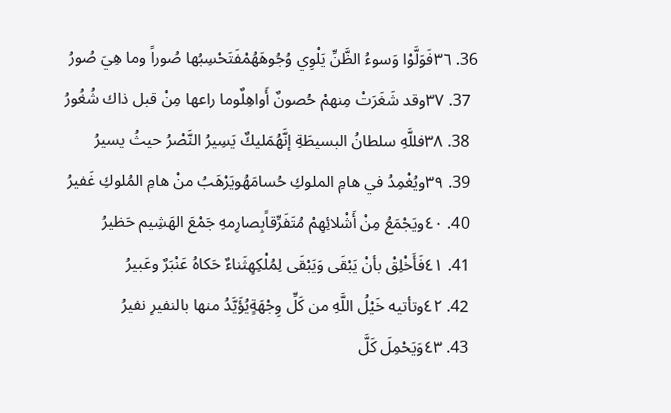36. ٣٦فَوَلَّوْا وَسوءُ الظَّنِّ يَلْوِي وُجُوهَهُمْفَتَحْسِبُها صُوراً وما هِيَ صُورُ
  37. ٣٧وقد شَغَرَتْ مِنهمْ حُصونٌ أَواهِلٌوما راعها مِنْ قبل ذاك شُغُورُ
  38. ٣٨فللَّهِ سلطانُ البسيطَةِ إنَّهُمَليكٌ يَسِيرُ النَّصْرُ حيثُ يسيرُ
  39. ٣٩ويُغْمِدُ في هامِ الملوكِ حُسامَهُويَرْهَبُ منْ هامِ المُلوكِ غَفيرُ
  40. ٤٠ويَجْمَعُ مِنْ أَشْلائِهِمْ مُتَفَرِّقاًبِصارِمهِ جَمْعَ الهَشِيم حَظيرُ
  41. ٤١فَأَخْلِقْ بأنْ يَبْقَى وَيَبْقَى لِمُلْكِهِثَناءٌ حَكاهُ عَنْبَرٌ وعَبيرُ
  42. ٤٢وتأتيه خَيْلُ اللَّهِ من كَلِّ وِجْهَةٍيُؤَيَّدُ منها بالنفيرِ نفيرُ
  43. ٤٣وَيَحْمِلَ كَلَّ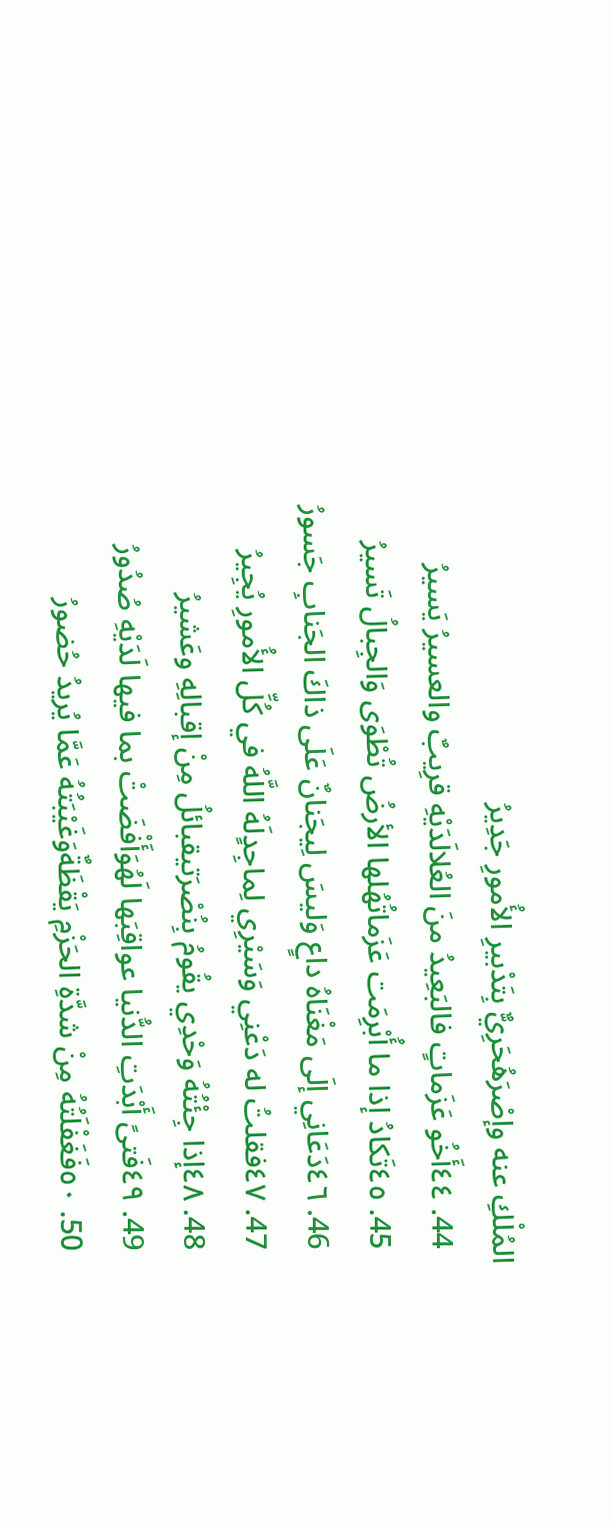المُلْكِ عنه وإصْرَهُحَرِيٌّ بِتَدْبيرِ الأُمورِ جَدِيرُ
  44. ٤٤أَخُو عَزَماتٍ فالبَعِيدُ منَ العُلالَدَيْهِ قرِيبٌ والعسيرُ يَسيرُ
  45. ٤٥تَكادُ إذا ما أُبْرِمَت عَزَماتُهُلها الأرضُ تُطْوَى وَالجِبالُ تَسيرُ
  46. ٤٦دَعَانِي إلَى مَغْنَاهُ داعٍ وَليسَ لِيجَنانٌ عَلَى ذاكَ الجَنابِ جَسورُ
  47. ٤٧فقلتُ له دَعْنِي وَسَيْرِي لِماجِدٍلَهُ اللَّهُ في كُلِّ الأُمورِ يُجِيرُ
  48. ٤٨إذا جِئْتُهُ وَحْدِي يقُومُ بِنُصْرَتيقبائلُ مِنْ إقبالِهِ وعَشيرُ
  49. ٤٩فَتىً أَبْدَتِ الدُّنيا عواقِبَها لَهُوَأَفْضَتْ بما فيها لَدَيْهِ صُدُورُ
  50. ٥٠فَغَفْلَتُهُ مِنْ شدَّةِ الحَزْمِ يَقْظَةٌوَغَيْبَتُهُ عَمَّا يُريدُ حُضورُ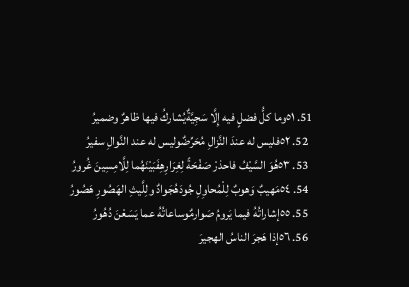51. ٥١وما كلُّ فضلٍ فيه إِلَّا سَجِيَّةٌيُشاركُ فيها ظاهرٌ وضميرُ
  52. ٥٢فليس له عندَ النَّزالِ مُحَرِّضٌوليس له عند النَّوالِ سفيرُ
  53. ٥٣هُوَ السَّيْفُ فاحذرْ صَفْحَةً لِغِرَارِهِفَبَيْنَهُما لِلَّامِسِينَ غُرورُ
  54. ٥٤مَهيبٌ وَهوبٌ لِلْمُحاوِلِ جُودَهُجَوادٌ ولِلَّيثِ الهَصُورِ هَصُورُ
  55. ٥٥إشاراتُهُ فيما يَرومُ صَوارمٌوساعاتُهُ عما يَسَعْنَ دُهُورُ
  56. ٥٦إذا هَجرَ الناسُ الهجيرَ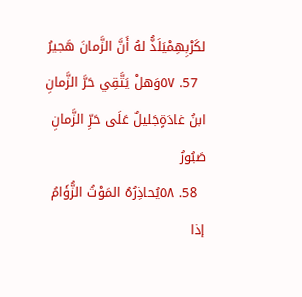لكَرْبِهِمْيَلَذُّ لهُ أَنَّ الزَّمانَ هَجيرُ
  57. ٥٧وَهلْ يَتَّقِي حَرَّ الزَّمانِ ابنُ غادَةٍجَليلٌ عَلَى حَرِّ الزَّمانِ صَبُورُ
  58. ٥٨يُحاذِرُهُ المَوْتُ الزُّؤَامُ إذا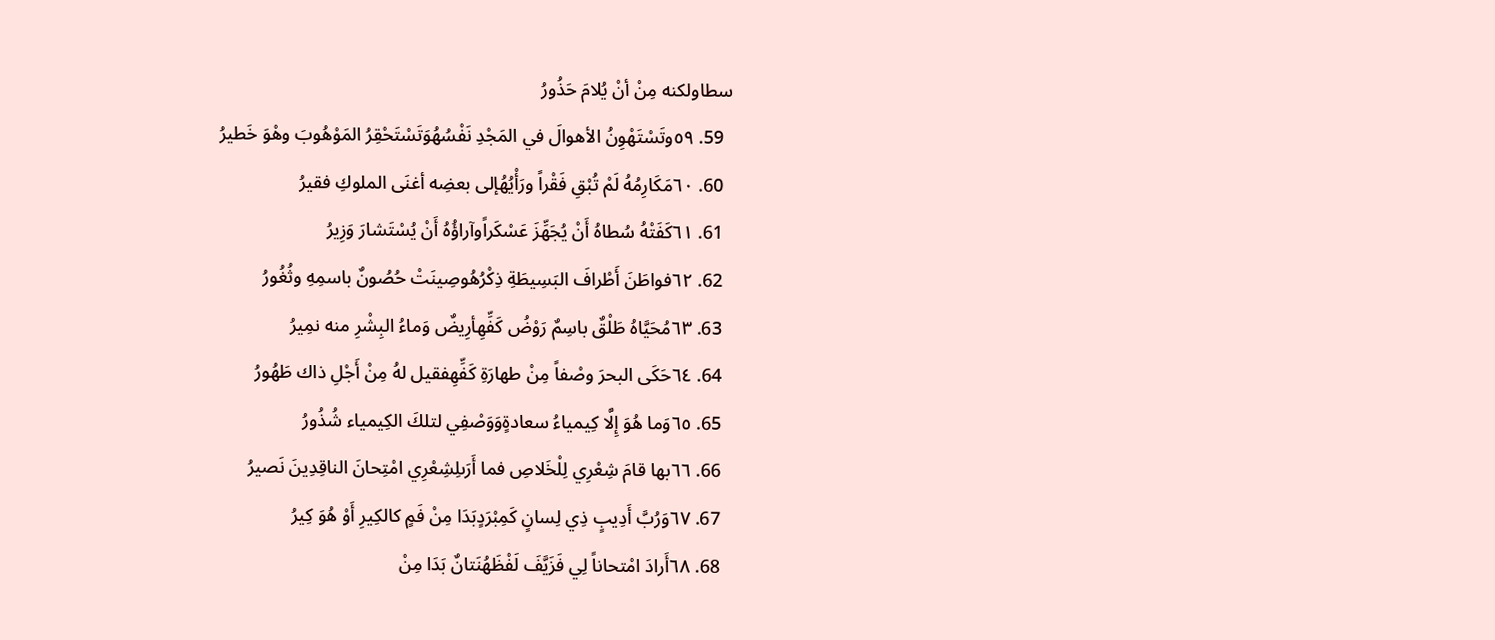سطاولكنه مِنْ أنْ يُلامَ حَذُورُ
  59. ٥٩وتَسْتَهْوِنُ الأهوالَ في المَجْدِ نَفْسُهُوَتَسْتَحْقِرُ المَوْهُوبَ وهْوَ خَطيرُ
  60. ٦٠مَكَارِمُهُ لَمْ تُبْقِ فَقْراً ورَأْيُهُإلى بعضِه أغنَى الملوكِ فقيرُ
  61. ٦١كَفَتْهُ سُطاهُ أَنْ يُجَهِّزَ عَسْكَراًوآراؤُهُ أَنْ يُسْتَشارَ وَزِيرُ
  62. ٦٢فواطَنَ أَطْرافَ البَسِيطَةِ ذِكْرُهُوصِينَتْ حُصُونٌ باسمِهِ وثُغُورُ
  63. ٦٣مُحَيَّاهُ طَلْقٌ باسِمٌ رَوْضُ كَفِّهِأرِيضٌ وَماءُ البِشْرِ منه نمِيرُ
  64. ٦٤حَكَى البحرَ وصْفاً مِنْ طهارَةِ كَفِّهِفقيل لهُ مِنْ أَجْلِ ذاك طَهُورُ
  65. ٦٥وَما هُوَ إِلَّا كِيمياءُ سعادةٍوَوَصْفِي لتلكَ الكِيمياء شُذُورُ
  66. ٦٦بها قامَ شِعْرِي لِلْخَلاصِ فما أَرَىلِشِعْرِي امْتِحانَ الناقِدِينَ نَصيرُ
  67. ٦٧وَرُبَّ أَدِيبٍ ذِي لِسانٍ كَمِبْرَدٍبَدَا مِنْ فَمٍ كالكِيرِ أَوْ هُوَ كِيرُ
  68. ٦٨أَرادَ امْتحاناً لِي فَزَيَّفَ لَفْظَهُنَتانٌ بَدَا مِنْ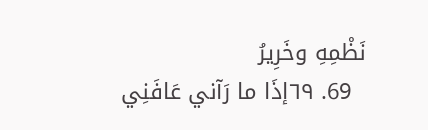نَظْمِهِ وخَرِيرُ
  69. ٦٩إذَا ما رَآني عَافَنِي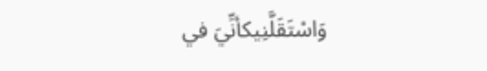وَاسْتَقَلَّنِيكأنِّيَ في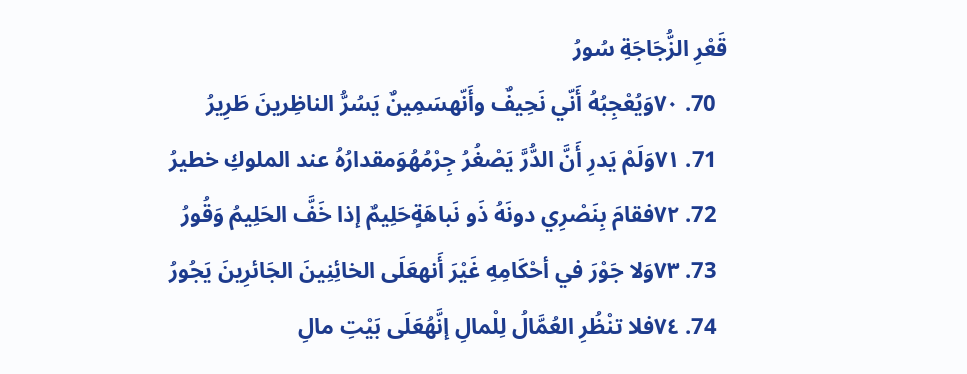قَعْرِ الزُّجَاجَةِ سُورُ
  70. ٧٠وَيُعْجِبُهُ أَنّي نَحِيفٌ وأَنّهسَمِينٌ يَسُرُّ الناظِرينَ طَرِيرُ
  71. ٧١وَلَمْ يَدرِ أَنَّ الدُّرَّ يَصْغُرُ جِرْمُهُوَمقدارُهُ عند الملوكِ خطيرُ
  72. ٧٢فقامَ بِنَصْرِي دونَهُ ذَو نَباهَةٍحَلِيمٌ إذا خَفَّ الحَلِيمُ وَقُورُ
  73. ٧٣وَلا جَوْرَ في أحْكَامِهِ غَيْرَ أَنهعَلَى الخائِنِينَ الجَائرِينَ يَجُورُ
  74. ٧٤فلا تنْظُرِ العُمَّالُ لِلْمالِ إنَّهُعَلَى بَيْتِ مالِ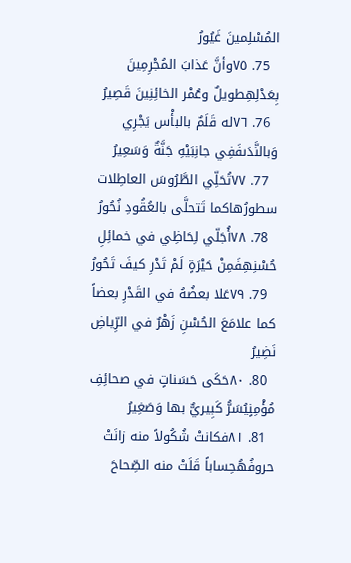المُسْلِمينَ غَيُورُ
  75. ٧٥وأنَّ عَذابَ المُجْرِمِينَ بِعَدْلِهِطويلٌ وعُمْر الخائِنِينَ قَصِيرُ
  76. ٧٦له قَلَمٌ بالبأْس يَجْرِي وَبالنَّدَىفَفِي جانِبَيْهِ جَنَّةٌ وَسَعِيرُ
  77. ٧٧تُحَلِّي الطَّرُوسَ العاطِلات سطورُهاكما تَتحلَّى بالعُقُودِ نُحُورُ
  78. ٧٨أُجَلّي لِحَاظِي في خمائِلِ حُسْنِهِفَمِنْ حَيْرَةٍ لَمْ تَدْرِ كيفَ تَحُورُ
  79. ٧٩عَلا بعضُهُ في القَدْرِ بعضاً كما علامَعَ الحُسْنِ زَهْرٌ في الرِّياضِ نَضِيرُ
  80. ٨٠حَكَى حَسَناتٍ في صحائِفِ مُؤْمِنٍيُسَرُّ كَبِيريٌّ بها وَصَغِيرُ
  81. ٨١فكانتْ شُكُولاً منه زانَتْ حروفُهُحِساباً قَلَتْ منه الصِّحاحَ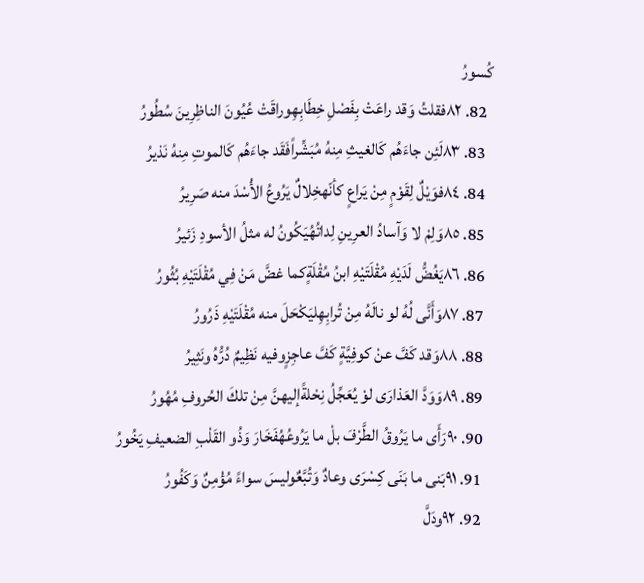كُسورُ
  82. ٨٢فقلتُ وَقد راعَتْ بِفَصْلِ خِطَابِهِوراقَتْ عُيُونَ الناظِرِينَ سُطُورُ
  83. ٨٣لَئِن جاءَهُم كَالغيثِ مِنهُ مُبَشِّراًفَقَد جاءَهُم كَالموتِ مِنهُ نَذيرُ
  84. ٨٤فوَيْلٌ لِقَوْمٍ مِنْ يَراعٍ كأنّهخِلالٌ يَرُوعُ الأُسْدَ منه صَرِيرُ
  85. ٨٥وَلِمْ لا وَآسادُ العرِينِ لِداتُهُيَكُونُ له مثلُ الأسودِ زَئيرُ
  86. ٨٦يَغُضُّ لَدَيْهِ مُقْلَتَيْهِ ابنُ مُقْلَةٍكما غضَّ مَنْ فِي مُقْلَتَيْهِ بُثُورُ
  87. ٨٧وَأَنَّى لُهُ لو نالَهُ مِنْ تُرابِهِليَكْحَلَ منه مُقْلَتَيْهِ ذَرُورُ
  88. ٨٨وَقد كَفَّ عنْ كوفِيَّةٍ كَفَّ عاجِزٍوفيه نَظِيمٌ دُرُّهُ ونَثِيرُ
  89. ٨٩وَوَدَّ العَذارَى لوْ يُعَجِّلُ نِحْلةًإليهنَّ مِنْ تلكَ الحُروفِ مُهُورُ
  90. ٩٠رَأَى ما يَرُوقُ الطَّرْفَ بلْ ما يَرُوعُهُفَخَارَ وَذُو القَلْبِ الضعيفِ يَخُورُ
  91. ٩١بَنى ما بَنَى كِسْرَى وعادٌ وَتُبَّعٌوليسَ سواءً مُؤْمِنٌ وَكَفُورُ
  92. ٩٢ودَلَّ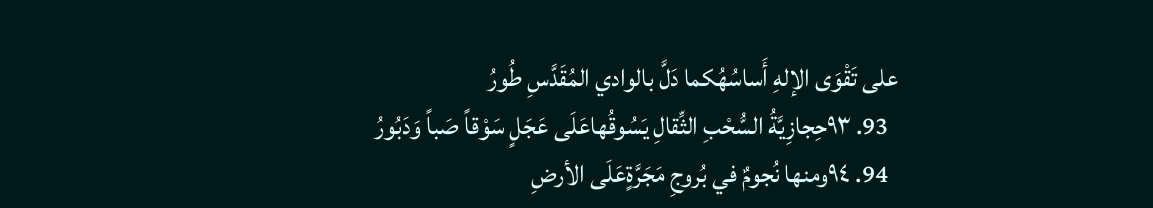على تَقْوَى الإلهِ أَساسُهُكما دَلَّ بالوادي المُقَدَّسِ طُورُ
  93. ٩٣حِجازِيَّةُ السُّحْبِ الثِّقالِ يَسُوقُهاعَلَى عَجَلٍ سَوْقاً صَباً وَدَبُورُ
  94. ٩٤ومنها نُجومٌ في بُروجِ مَجَرَّةٍعَلَى الأرضِ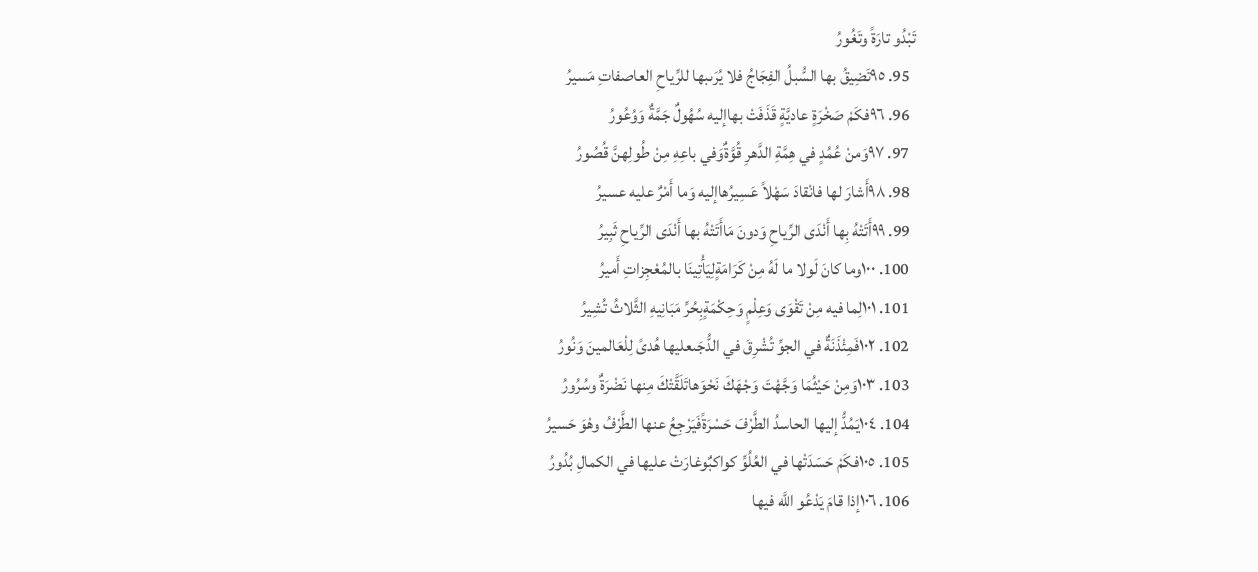تَبْدُو تارَةً وتَغُورُ
  95. ٩٥تَضِيقُ بها السُّبلُ الفِجَاجُ فلا يُرَىبها للرِّياحِ العاصفاتِ مَسيرُ
  96. ٩٦فكَمْ صَخْرَةٍ عاديَّةٍ قَذَفَتْ بهاإليه سُهُولٌ جَمَّةٌ وَوُعُورُ
  97. ٩٧وَمنْ عُمُدٍ في هِمَّةِ الدَّهرِ قُوَّةٌوَفي باعِهِ مِنْ طُولِهنَّ قُصُورُ
  98. ٩٨أَشارَ لها فانْقادَ سَهْلاً عَسِيرُهاإليه وَما أَمْرٌ عليه عسيرُ
  99. ٩٩أَتَتْهُ بِها أَنْدَى الرِّياحِ وَدونَ مَاأَتَتْهُ بها أَنْدَى الرِّياحِ ثَبِيرُ
  100. ١٠٠وما كانَ لَولا ما لَهُ مِنْ كَرَامَةٍلِيَأْتِينَا بالمُعْجِزاتِ أَميرُ
  101. ١٠١لِما فيه مِنْ تَقْوَى وَعِلْمٍ وَحِكْمَةٍبِحُرِّ مَبَانِيهِ الثَّلاثُ تُشِيرُ
  102. ١٠٢فَمِئْذَنَةٌ في الجوِّ تُشْرِقَ في الدُّجَىعليها هُدىً لِلْعَالمينَ وَنُورُ
  103. ١٠٣وَمِنْ حَيْثُمَا وَجَّهْتَ وَجْهَكَ نَحْوَهاتَلَقَّتْكَ مِنها نَضْرَةٌ وسُرُورُ
  104. ١٠٤يَمُدُّ إليها الحاسدُ الطَّرْفَ حَسْرَةًفَيَرْجِعُ عنها الطَّرْفُ وهْوَ حَسيرُ
  105. ١٠٥فكَمْ حَسَدَتْها في العُلُوِّ كواكبٌوغارَتْ عليها في الكمالِ بُدُورُ
  106. ١٠٦إذا قامَ يَدْعُو اللَّه فيها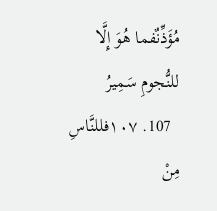مُؤَذِّنٌفما هُوَ إِلَّا للنُّجومِ سَمِيرُ
  107. ١٠٧فللنَّاسِ مِنْ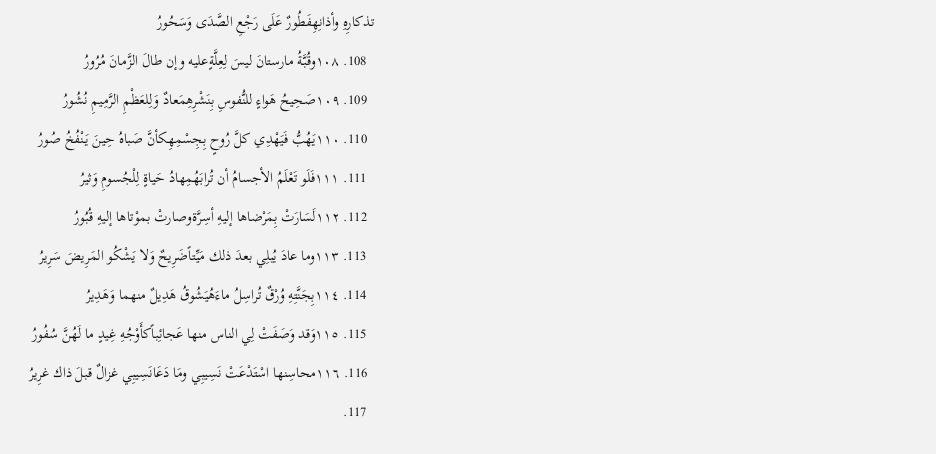تذكارِهِ وأذانِهِفَطُورٌ عَلَى رَجْعِ الصَّدَى وَسَحُورُ
  108. ١٠٨وقُبَّةُ مارستانَ ليسَ لِعِلَّةٍعليه وإن طالَ الزَّمانَ مُرُورُ
  109. ١٠٩صَحِيحُ هَواءٍ للنُّفوسِ بِنَشْرِهِمَعادٌ وَلِلعَظْمِ الرَّمِيمِ نُشُورُ
  110. ١١٠يَهُبُّ فَيَهْدِي كلَّ رُوحٍ بِجِسْمِهِكأنَّ صَباهُ حِينَ يَنْفُخُ صُورُ
  111. ١١١فَلَو تَعْلَمُ الأجسامُ أن تُرابَهُمِهادُ حَياةٍ لِلْجُسومِ وَثيرُ
  112. ١١٢لَسَارَتْ بِمَرْضاها إليهِ أسِرَّةوصارتْ بموْتاها إليهِ قُبُورُ
  113. ١١٣وما عادَ يُبلِي بعدَ ذلك مَيِّتاًضَرِيحٌ وَلا يَشْكُو المَرِيضَ سَرِيرُ
  114. ١١٤بِجَنَّتِهِ وُرْقٌ تُراسِلُ ماءَهُيَشُوقُ هَدِيلٌ منهما وَهَدِيرُ
  115. ١١٥وَقد وَصَفَتْ لِي الناس منها عَجائِباًكأَوْجُهِ غِيدٍ ما لَهُنَّ سُفُورُ
  116. ١١٦محاسِنها اسْتَدْعَتْ نَسِيبِي ومَا دَعَانَسِيبِي غزالٌ قبلَ ذاك غرِيرُ
  117.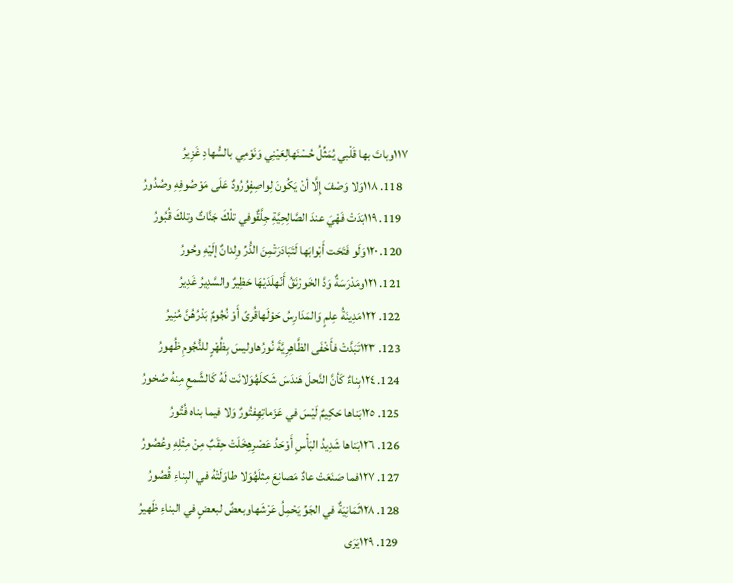١١٧وباتَ بها قَلْبي يُمَثِّلُ حُسْنَهالِعَيْنِي وَنَوْمِي بالسُّهادِ غَزِيرُ
  118. ١١٨وَلا وَصْفَ إِلَّا أنْ يَكُونَ لِواصِفٍوُرُودٌ عَلَى مَوْصُوفِهِ وصُدُورُ
  119. ١١٩بَدَتْ فَهْيَ عندَ الصَّالِحِيَّةِ جِلَّقٌوفي تلْكَ جَنَّاتٌ وتلكَ قُبُورُ
  120. ١٢٠وَلَو فَتَحَت أَبْوابَها لَتَبَادَرَتْمِنَ الدُّرِّ وِلدانٌ إلَيْهِ وحُورُ
  121. ١٢١ومَدْرَسَةٌ وَدَّ الخَورْنَقُ أَنّهلَدَيْهَا حَظِيرٌ والسَّدِيرُ غَدِيرُ
  122. ١٢٢مَدِينَةُ عِلمٍ وَالمَدَارِسُ حَوْلَهاقُرىً أَوْ نُجُومٌ بَدْرُهُنَّ مُنِيرُ
  123. ١٢٣تَبَدَّتْ فأَخْفَى الظَّاهِرِيَّةَ نُورُهاوليسَ بِظُهْرٍ للنُّجُومِ ظُهورُ
  124. ١٢٤بِناءٌ كَأنَّ النَّحلَ هَندَسَ شَكلَهُوَلانَت لَهُ كَالشَّمعِ مِنهُ صُخورُ
  125. ١٢٥بَناها حَكِيمٌ لَيْسَ في عَزَماتِهِفتُورٌ وَلا فيما بناه فُتُورُ
  126. ١٢٦بَناها شَدِيدُ البَأْسِ أَوْحَدُ عَصْرِهِخَلَتْ حِقَبٌ مِنْ مِثْلِهِ وعُصُورُ
  127. ١٢٧فما صَنَعَتْ عادٌ مَصانِعَ مِثلَهُوَلا طاوَلَتْهُ في البِناءِ قُصُورُ
  128. ١٢٨ثَمَانِيَةٌ في الجَوِّ يَحْمِلُ عَرْشَهاوبعضٌ لبعضٍ في البناءِ ظَهيرُ
  129. ١٢٩يَرَى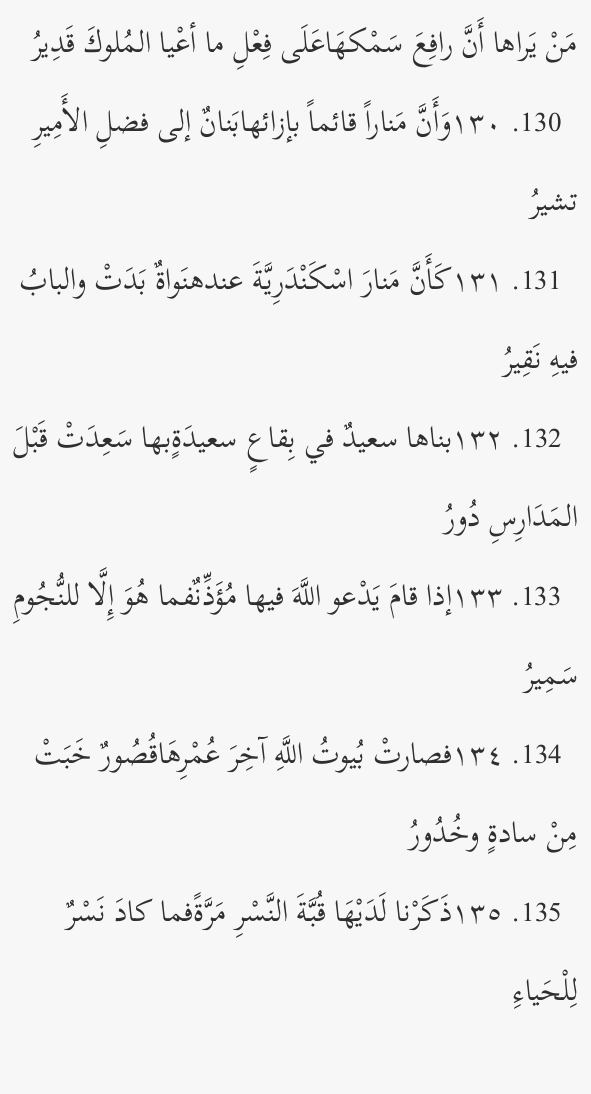مَنْ يَراها أَنَّ رافِعَ سَمْكهَاعَلَى فِعْلِ ما أعْيا المُلوكَ قَدِيرُ
  130. ١٣٠وَأَنَّ مَناراً قائماً بإزائهابَنانٌ إلى فضلِ الأَمِيرِ تشيرُ
  131. ١٣١كَأَنَّ مَنارَ اسْكَنْدَرِيَّةَ عندهنَواةٌ بَدَتْ والبابُ فيهِ نَقِيرُ
  132. ١٣٢بناها سعيدٌ في بِقاعٍ سعيدَةٍبها سَعِدَتْ قَبْلَ المَدَارِسِ دُورُ
  133. ١٣٣إذا قامَ يَدْعو اللَّهَ فيها مُؤَذِّنٌفما هُوَ إِلَّا للنُّجُومِ سَمِيرُ
  134. ١٣٤فصارتْ بُيوتُ اللَّهِ آخِرَ عُمْرِهَاقُصُورٌ خَبَتْ مِنْ سادةٍ وخُدُورُ
  135. ١٣٥ذَكَرْنا لَدَيْهَا قُبَّةَ النَّسْرِ مَرَّةًفما كادَ نَسْرٌ لِلْحَياءِ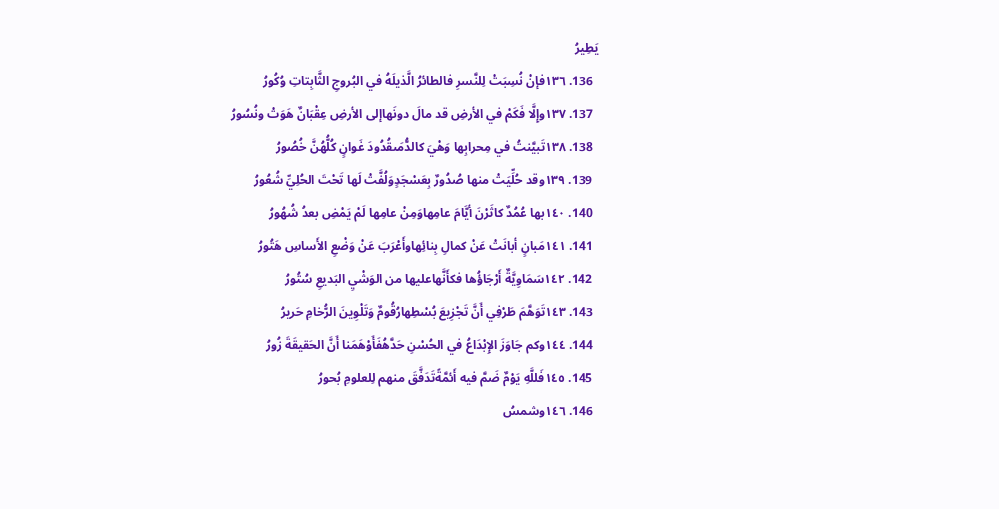يَطِيرُ
  136. ١٣٦فإنْ نُسِبَتْ لِلنَّسرِ فالطائرُ الَّذيلَهُ في البُروجِ الثَّابِتاتِ وُكُورُ
  137. ١٣٧وإِلَّا فَكَمْ في الأرضِ قد مالَ دونَهاإلى الأرضِ عِقْبَانٌ هَوَتْ ونُسُورُ
  138. ١٣٨تَبيَّنتُ في مِحرابِها وَهْيَ كالدُّمَىقُدُودَ غَوانٍ كُلُّهُنَّ خُصُورُ
  139. ١٣٩وقد حُلِّيَتْ منها صُدُورٌ بِعَسْجَدٍوَلُفَّتْ لَها تَحْتَ الحُلِيِّ شُعُورُ
  140. ١٤٠بها عُمُدٌ كاثَرْنَ أيَّامَ عامِهاوَمِنْ عامِها لَمْ يَمْضِ بعدُ شُهُورُ
  141. ١٤١مَبانٍ أبانَتْ عَنْ كمالِ بِنائِهاوأَعْرَبَ عَنْ وَضْعِ الأَساسِ هَتُورُ
  142. ١٤٢سَمَاوِيَّةٌ أَرْجَاؤُها فكأَنَّهاعليها من الوَشْيِ البَديعِ سُتُورُ
  143. ١٤٣تَوَهَّمَ طَرْفِي أَنَّ تَجْزِيعَ بُسْطِهارُقُومٌ وَتَلْوِينَ الرُّخامِ حَريرُ
  144. ١٤٤وكم جَاوَزَ الإِبْدَاعُ في الحُسْنِ حَدَّهُفَأَوْهَمَنا أَنَّ الحَقيقَةَ زُورُ
  145. ١٤٥فَللَّهِ يَوْمٌ ضَمَّ فيه أَئمَّةًتَدَفَّقَ منهم لِلعلومِ بُحورُ
  146. ١٤٦وشمسُ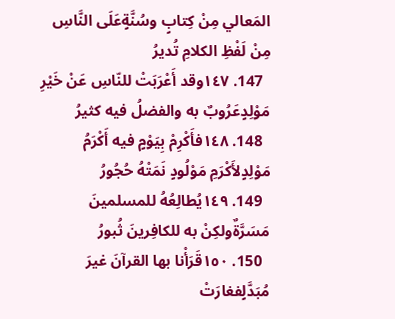المَعالي مِنْ كِتابٍ وسُنَّةٍعَلَى النَّاسِ مِنْ لَفْظِ الكلامِ تُديرُ
  147. ١٤٧وقد أَعْرَبَتْ للنّاسِ عَنْ خَيْرِ مَوْلِدٍعَرُوبٌ به والفضلُ فيه كثيرُ
  148. ١٤٨فأَكْرِمْ بِيَوْمٍ فيه أَكْرَمُ مَوْلِدٍلأَكْرَمِ مَوْلُودٍ نَمَتْهُ حُجُورُ
  149. ١٤٩يُطالِعُهُ للمسلمينَ مَسَرَّةٌولكِنْ به للكافِرينَ ثُبورُ
  150. ١٥٠قَرَأْنا بها القرآنَ غيرَ مُبَدَّلٍفغارَتْ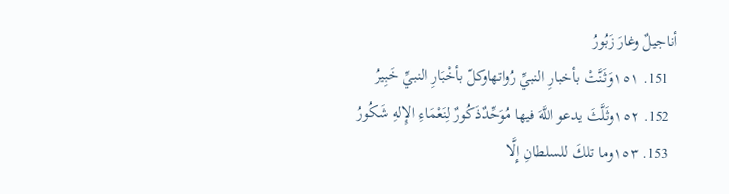أناجيلٌ وغارَ زَبُورُ
  151. ١٥١وَثَنَّتْ بأخبارِ النبيِّ رُواتهاوكلّ بأخْبَارِ النبيِّ خَبِيرُ
  152. ١٥٢وثَلَّثَ يدعو اللَّهَ فيها مُوَحِّدٌذَكُورٌ لِنَعْمَاءِ الإِلهِ شَكُورُ
  153. ١٥٣وما تلكَ للسلطانِ إِلَّا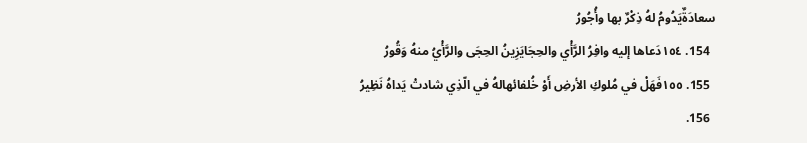سعادَةٌيَدُومُ لهُ ذِكْرٌ بها وأُجُورُ
  154. ١٥٤دَعاها إليه وافِرُ الرَّأْي والحِجَايَزِينُ الحِجَى والرَّأْيُ منهُ وَقُورُ
  155. ١٥٥فَهَلْ في مُلوكِ الأرضِ أَوْ خُلفائهالهُ في الّذِي شادتْ يَداهُ نَظِيرُ
  156.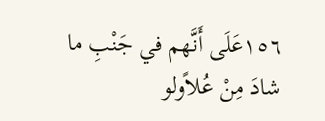١٥٦عَلَى أَنَّهم في جَنْبِ ما شادَ مِنْ عُلاًولو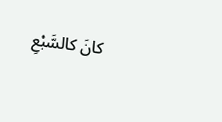كانَ كالسَّبْعِ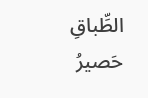الطِّباقِ حَصيرُ